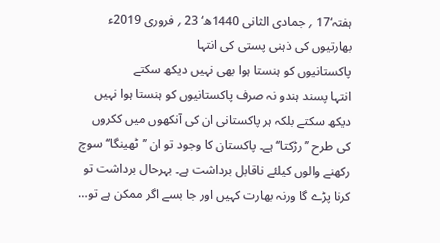ہفتہ‘17 ؍ جمادی الثانی 1440ھ‘ 23 ؍ فروری 2019ء
بھارتیوں کی ذہنی پستی کی انتہا
پاکستانیوں کو ہنستا ہوا بھی نہیں دیکھ سکتے
انتہا پسند ہندو نہ صرف پاکستانیوں کو ہنستا ہوا نہیں دیکھ سکتے بلکہ ہر پاکستانی ان کی آنکھوں میں ککروں کی طرح ’’رڑکتا‘‘ ہے۔ پاکستان کا وجود تو ان ’’ٹھینگا‘‘ سوچ رکھنے والوں کیلئے ناقابل برداشت ہے۔ بہرحال برداشت تو کرنا پڑے گا ورنہ بھارت کہیں اور جا بسے اگر ممکن ہے تو…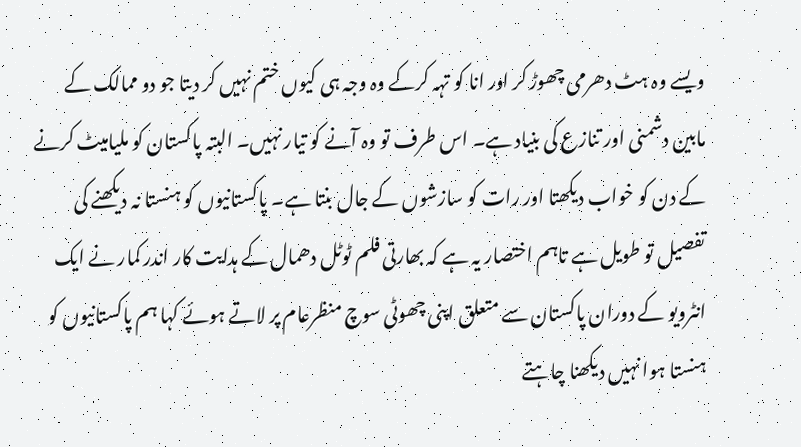ویسے وہ ہٹ دھرمی چھوڑ کر اور انا کو تہہ کرکے وہ وجہ ہی کیوں ختم نہیں کر دیتا جو دو ممالک کے مابین دشمنی اور تنازع کی بنیاد ہے۔ اس طرف تو وہ آنے کو تیار نہیں۔ البتہ پاکستان کو ملیامیٹ کرنے کے دن کو خواب دیکھتا اور رات کو سازشوں کے جال بنتا ہے۔ پاکستانیوں کو ہنستا نہ دیکھنے کی تفصیل تو طویل ہے تاہم اختصار یہ ہے کہ بھارتی فلم ٹوٹل دھمال کے ہدایت کار اندر کمار نے ایک انٹرویو کے دوران پاکستان سے متعلق اپنی چھوٹی سوچ منظرعام پر لاتے ہوئے کہا ہم پاکستانیوں کو ہنستا ہوا نہیں دیکھنا چاہتے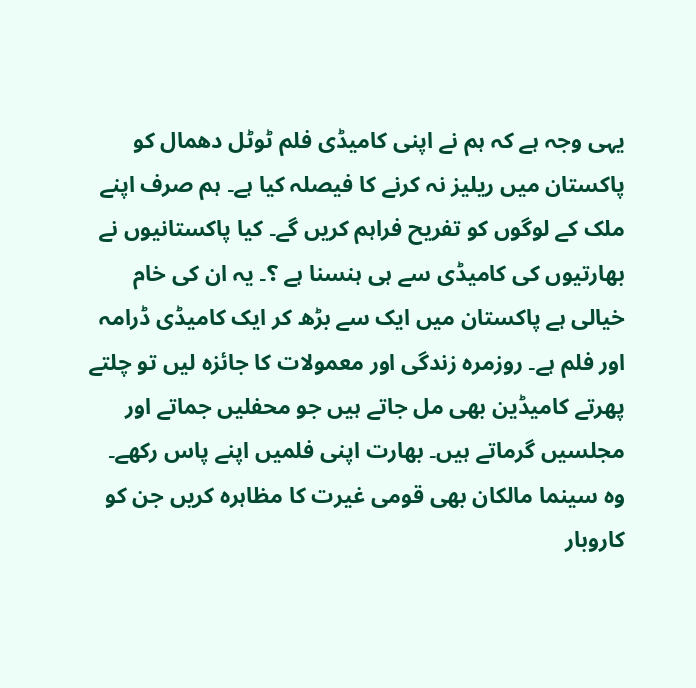یہی وجہ ہے کہ ہم نے اپنی کامیڈی فلم ٹوٹل دھمال کو پاکستان میں ریلیز نہ کرنے کا فیصلہ کیا ہے۔ ہم صرف اپنے ملک کے لوگوں کو تفریح فراہم کریں گے۔ کیا پاکستانیوں نے بھارتیوں کی کامیڈی سے ہی ہنسنا ہے ؟۔ یہ ان کی خام خیالی ہے پاکستان میں ایک سے بڑھ کر ایک کامیڈی ڈرامہ اور فلم ہے۔ روزمرہ زندگی اور معمولات کا جائزہ لیں تو چلتے پھرتے کامیڈین بھی مل جاتے ہیں جو محفلیں جماتے اور مجلسیں گرماتے ہیں۔ بھارت اپنی فلمیں اپنے پاس رکھے۔ وہ سینما مالکان بھی قومی غیرت کا مظاہرہ کریں جن کو کاروبار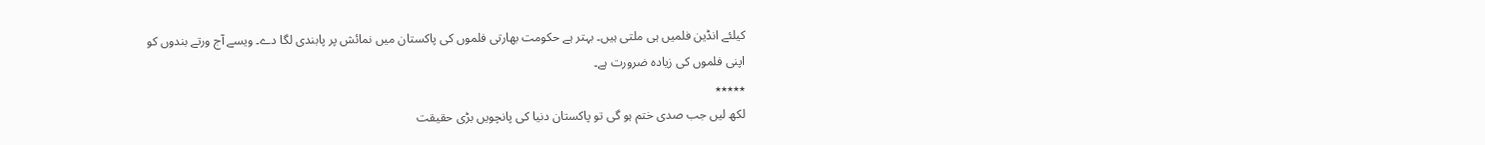کیلئے انڈین فلمیں ہی ملتی ہیں۔ بہتر ہے حکومت بھارتی فلموں کی پاکستان میں نمائش پر پابندی لگا دے۔ ویسے آج ورتے بندوں کو اپنی فلموں کی زیادہ ضرورت ہے۔
٭٭٭٭٭
لکھ لیں جب صدی ختم ہو گی تو پاکستان دنیا کی پانچویں بڑی حقیقت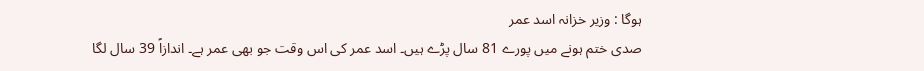ہوگا : وزیر خزانہ اسد عمر
صدی ختم ہونے میں پورے 81 سال پڑے ہیں۔ اسد عمر کی اس وقت جو بھی عمر ہے۔ اندازاً 39 سال لگا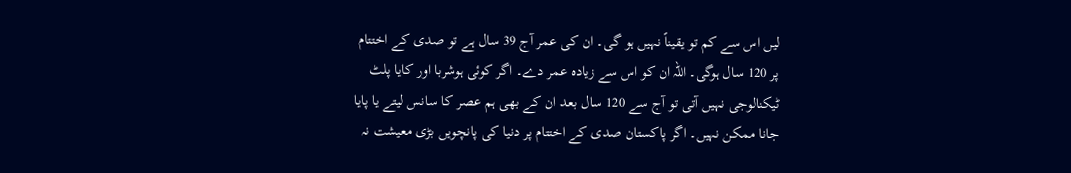لیں اس سے کم تو یقیناً نہیں ہو گی۔ ان کی عمر آج 39 سال ہے تو صدی کے اختتام پر 120 سال ہوگی۔ اللہ ان کو اس سے زیادہ عمر دے۔ اگر کوئی ہوشربا اور کایا پلٹ ٹیکنالوجی نہیں آتی تو آج سے 120 سال بعد ان کے بھی ہم عصر کا سانس لیتے یا پایا جانا ممکن نہیں۔ اگر پاکستان صدی کے اختتام پر دنیا کی پانچویں بڑی معیشت نہ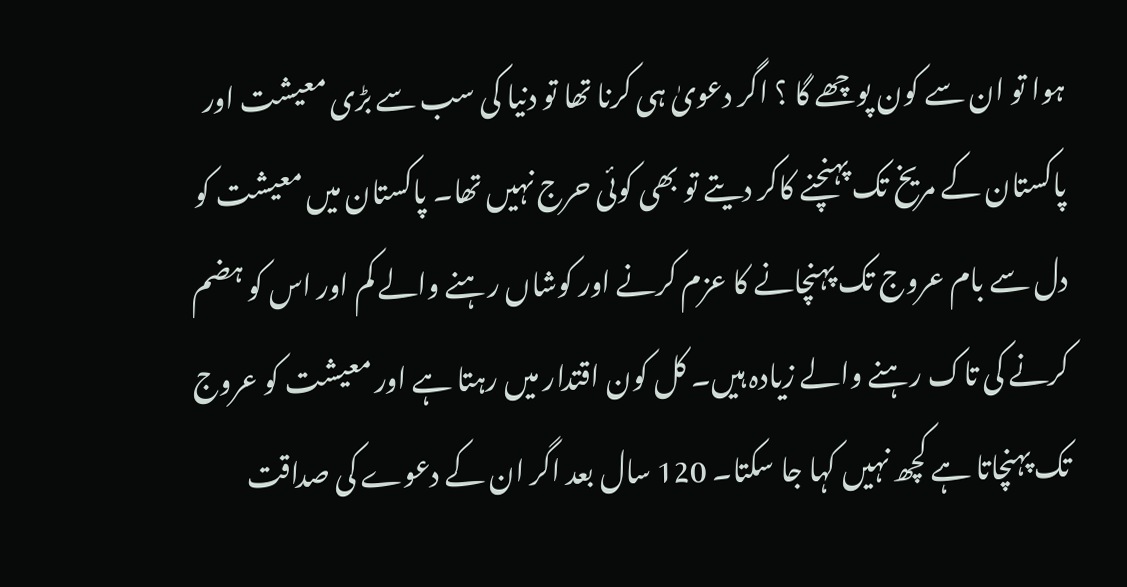ہوا تو ان سے کون پوچھے گا ؟ اگر دعویٰ ہی کرنا تھا تو دنیا کی سب سے بڑی معیشت اور پاکستان کے مریخ تک پہنچنے کاکر دیتے تو بھی کوئی حرج نہیں تھا۔ پاکستان میں معیشت کو دل سے بام عروج تک پہنچانے کا عزم کرنے اور کوشاں رہنے والے کم اور اس کو ہضم کرنے کی تاک رہنے والے زیادہ ہیں۔ کل کون اقتدار میں رہتا ہے اور معیشت کو عروج تک پہنچاتا ہے کچھ نہیں کہا جا سکتا۔ 120 سال بعد اگر ان کے دعوے کی صداقت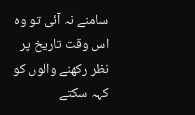سامنے نہ آئی تو وہ اس وقت تاریخ پر نظر رکھنے والوں کو کہہ سکتے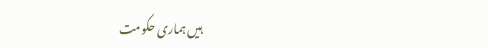ہیں ہماری حکومت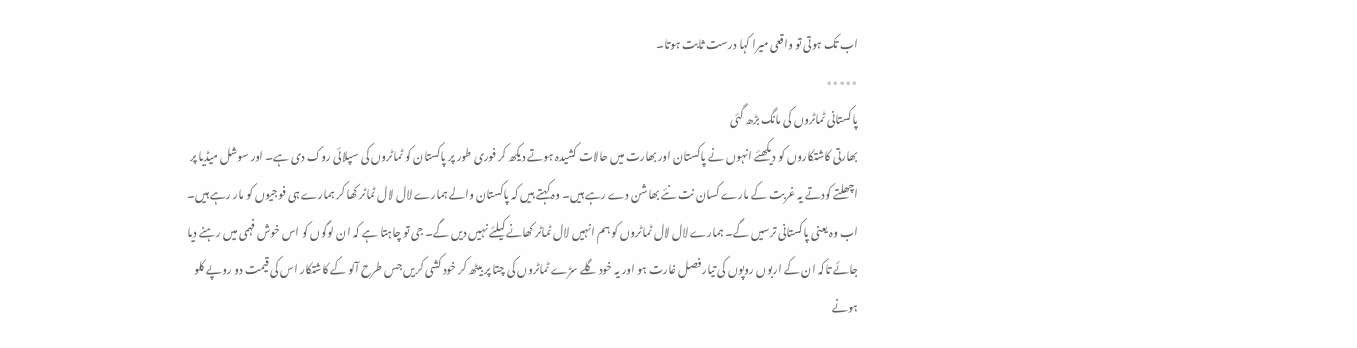اب تک ہوتی تو واقعی میرا کہا درست ثابت ہوتا۔
٭٭٭٭٭
پاکستانی ٹماٹروں کی مانگ بڑھ گئی
بھارتی کاشتکاروں کو دیکھئے انہوں نے پاکستان اور بھارت میں حالات کشیدہ ہوتے دیکھ کر فوری طور پر پاکستان کو ٹماٹروں کی سپلائی روک دی ہے۔ اور سوشل میڈیا پر اچھلتے کودتے یہ غربت کے مارے کسان نت نئے بھاشن دے رہے ہیں۔ وہ کہتے ہیں کہ پاکستان والے ہمارے لال لال ٹماٹر کھا کر ہمارے ہی فوجیوں کو مار رہے ہیں۔ اب وہ یعنی پاکستانی ترسیں گے۔ ہمارے لال لال ٹماٹروں کو ہم انہیں لال ٹماٹر کھانے کیلئے نہیں دیں گے۔ جی تو چاہتا ہے کہ ان لوگوں کو اس خوش فہمی میں رہنے دیا جائے تاکہ ان کے اربوں روپوں کی تیار فصل غارت ہو اور یہ خود گلے سڑے ٹماٹروں کی چتا پر بیٹھ کر خود کشی کریں جس طرح آلو کے کاشتکار اس کی قیمت دو روپے کلو ہونے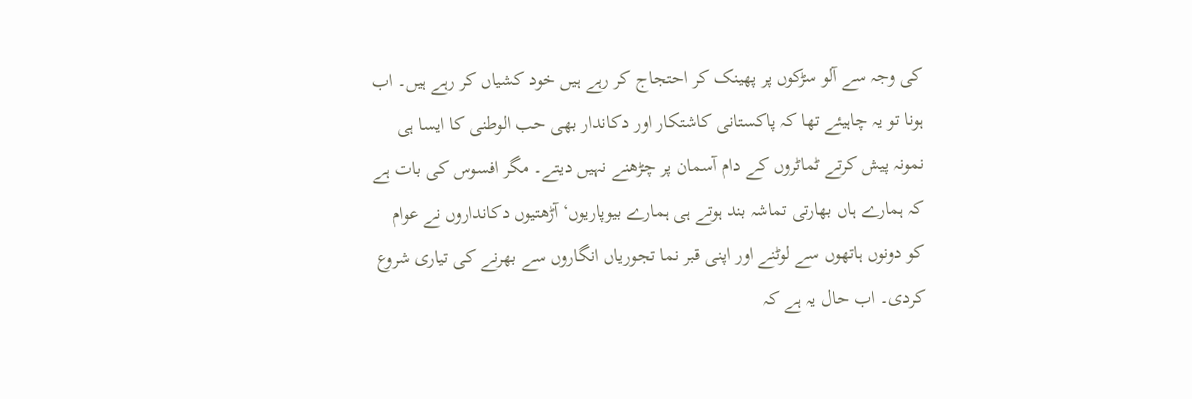کی وجہ سے آلو سڑکوں پر پھینک کر احتجاج کر رہے ہیں خود کشیاں کر رہے ہیں۔ اب ہونا تو یہ چاہیئے تھا کہ پاکستانی کاشتکار اور دکاندار بھی حب الوطنی کا ایسا ہی نمونہ پیش کرتے ٹماٹروں کے دام آسمان پر چڑھنے نہیں دیتے۔ مگر افسوس کی بات ہے کہ ہمارے ہاں بھارتی تماشہ بند ہوتے ہی ہمارے بیوپاریوں‘ آڑھتیوں دکانداروں نے عوام کو دونوں ہاتھوں سے لوٹنے اور اپنی قبر نما تجوریاں انگاروں سے بھرنے کی تیاری شروع کردی۔ اب حال یہ ہے کہ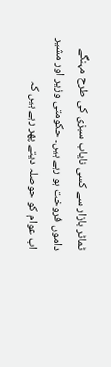ٹماٹر بازار سے کسی نایاب سبزی کی طرح مہنگے داموں فروخت ہو رہے ہیں۔ حکومتی وزیر اور مشیر اب عوام کو حوصلہ دیتے پھر رہے ہیں کہ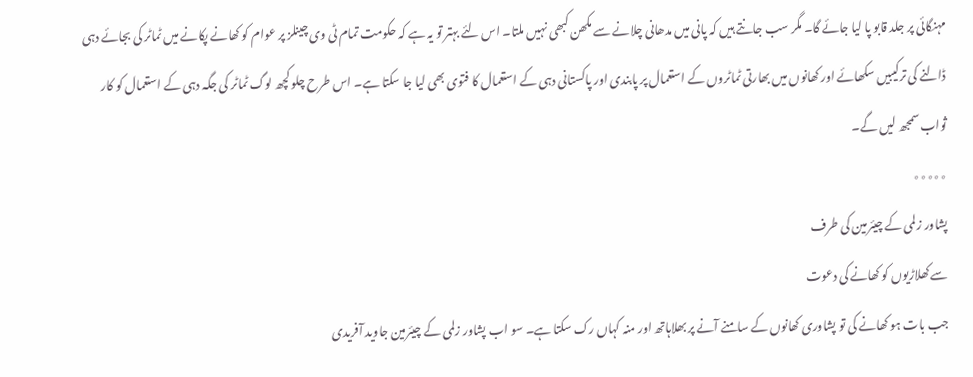مہنگائی پر جلد قابو پا لیا جائے گا۔ مگر سب جانتے ہیں کہ پانی میں مدھانی چلانے سے مکھن کبھی نہیں ملتا۔ اس لئے بہتر تو یہ ہے کہ حکومت تمام ٹی وی چینلز پر عوام کو کھانے پکانے میں ٹماٹر کی بجائے دہی ڈالنے کی ترکیبیں سکھائے اور کھانوں میں بھارتی ٹماٹروں کے استعمال پر پابندی اور پاکستانی دہی کے استعمال کا فتوی بھی لیا جا سکتا ہے۔ اس طرح چلو کچھ لوگ ٹماٹر کی جگہ دہی کے استعمال کو کار ثواب سمجھ لیں گے۔
٭٭٭٭٭
پشاور زلمی کے چیئرمین کی طرف
سے کھلاڑیوں کو کھانے کی دعوت
جب بات ہو کھانے کی تو پشاوری کھانوں کے سامنے آنے پر بھلاہاتھ اور منہ کہاں رک سکتا ہے۔ سو اب پشاور زلمی کے چیئرمین جاوید آفریدی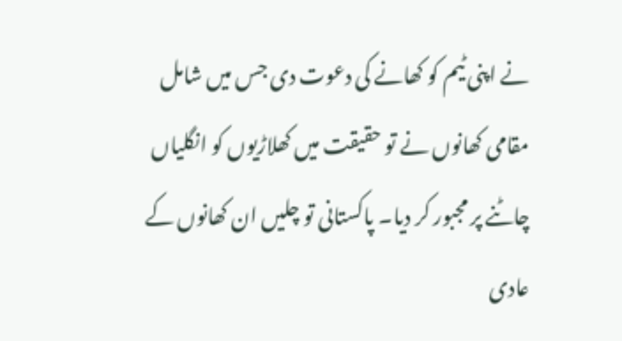نے اپنی ٹیم کو کھانے کی دعوت دی جس میں شامل مقامی کھانوں نے تو حقیقت میں کھلاڑیوں کو انگلیاں چاٹنے پر مجبور کر دیا۔ پاکستانی تو چلیں ان کھانوں کے عادی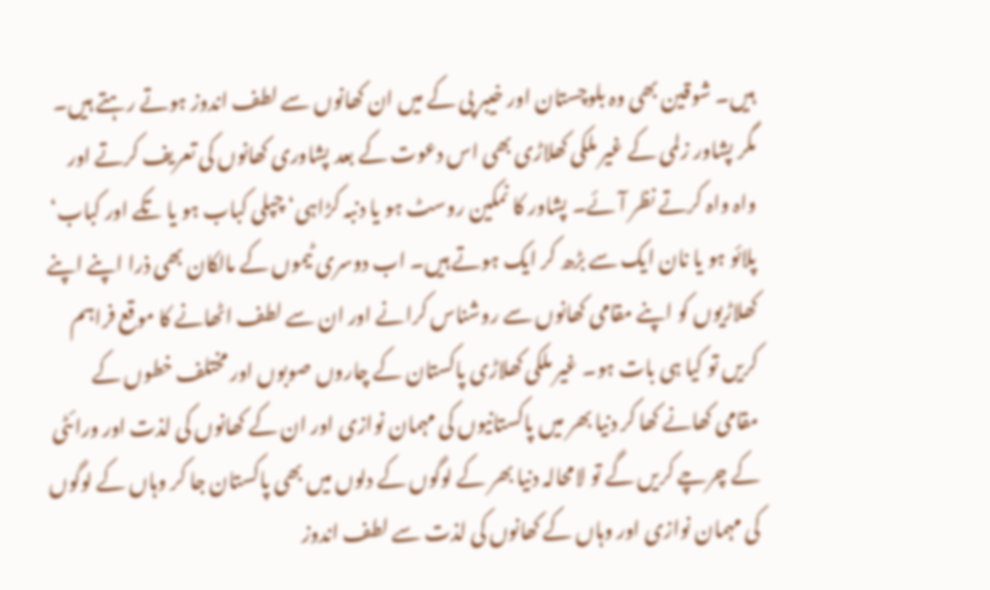ہیں۔ شوقین بھی وہ بلوچستان اور خیبر پی کے میں ان کھانوں سے لطف اندوز ہوتے رہتے ہیں۔ مگر پشاور زلمی کے غیر ملکی کھلاڑی بھی اس دعوت کے بعد پشاوری کھانوں کی تعریف کرتے اور واہ واہ کرتے نظر آئے۔ پشاور کا نمکین روسٹ ہو یا دنبہ کڑاہی‘ چپلی کباب ہو یا تکے اور کباب‘ پلائو ہو یا نان ایک سے بڑھ کر ایک ہوتے ہیں۔ اب دوسری ٹیموں کے مالکان بھی ذرا اپنے اپنے کھلاڑیوں کو اپنے مقامی کھانوں سے روشناس کرانے اور ان سے لطف اٹھانے کا موقع فراہم کریں تو کیا ہی بات ہو۔ غیر ملکی کھلاڑی پاکستان کے چاروں صوبوں اور مختلف خطوں کے مقامی کھانے کھا کر دنیا بھر میں پاکستانیوں کی مہمان نوازی اور ان کے کھانوں کی لذت اور ورائٹی کے چرچے کریں گے تو لامحالہ دنیا بھر کے لوگوں کے دلوں میں بھی پاکستان جا کر وہاں کے لوگوں کی مہمان نوازی اور وہاں کے کھانوں کی لذت سے لطف اندوز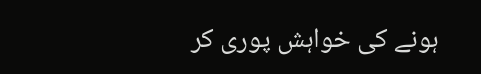ہونے کی خواہش پوری کر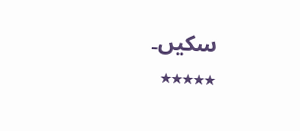سکیں۔
٭٭٭٭٭